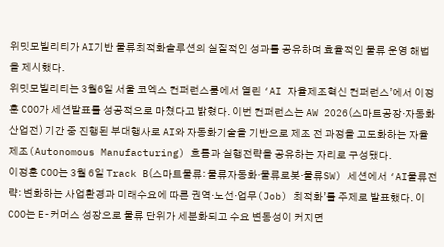위밋모빌리티가 AI기반 물류최적화솔루션의 실질적인 성과를 공유하며 효율적인 물류 운영 해법을 제시했다.
위밋모빌리티는 3월6일 서울 코엑스 컨퍼런스룸에서 열린 ‘AI 자율제조혁신 컨퍼런스’에서 이정훈 COO가 세션발표를 성공적으로 마쳤다고 밝혔다. 이번 컨퍼런스는 AW 2026(스마트공장·자동화산업전) 기간 중 진행된 부대행사로 AI와 자동화기술을 기반으로 제조 전 과정을 고도화하는 자율제조(Autonomous Manufacturing) 흐름과 실행전략을 공유하는 자리로 구성됐다.
이정훈 COO는 3월 6일 Track B(스마트물류: 물류자동화·물류로봇·물류SW) 세션에서 ‘AI물류전략: 변화하는 사업환경과 미래수요에 따른 권역·노선·업무(Job) 최적화’를 주제로 발표했다. 이 COO는 E-커머스 성장으로 물류 단위가 세분화되고 수요 변동성이 커지면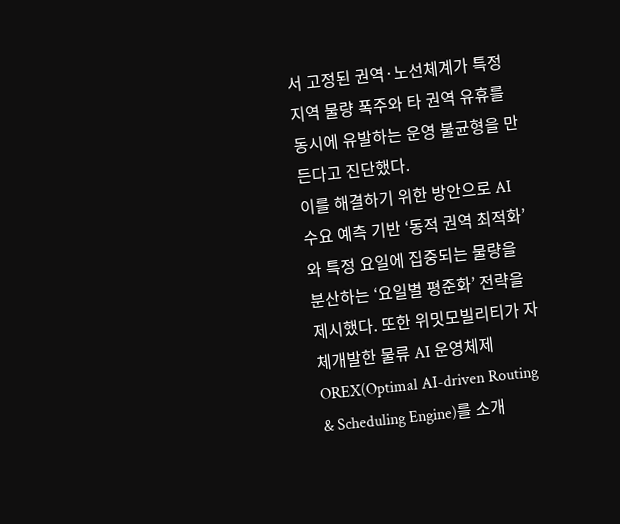서 고정된 권역·노선체계가 특정지역 물량 폭주와 타 권역 유휴를 동시에 유발하는 운영 불균형을 만든다고 진단했다.
이를 해결하기 위한 방안으로 AI 수요 예측 기반 ‘동적 권역 최적화’와 특정 요일에 집중되는 물량을 분산하는 ‘요일별 평준화’ 전략을 제시했다. 또한 위밋모빌리티가 자체개발한 물류 AI 운영체제 OREX(Optimal AI-driven Routing & Scheduling Engine)를 소개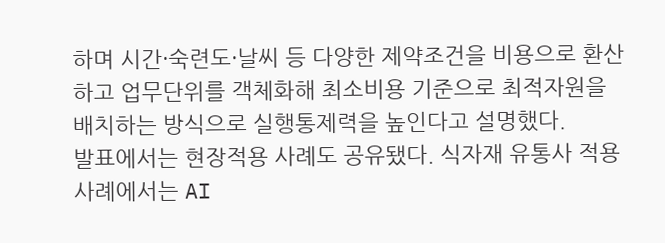하며 시간·숙련도·날씨 등 다양한 제약조건을 비용으로 환산하고 업무단위를 객체화해 최소비용 기준으로 최적자원을 배치하는 방식으로 실행통제력을 높인다고 설명했다.
발표에서는 현장적용 사례도 공유됐다. 식자재 유통사 적용 사례에서는 AI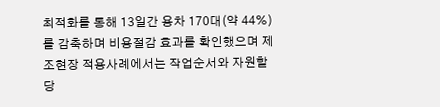최적화를 통해 13일간 용차 170대(약 44%)를 감축하며 비용절감 효과를 확인했으며 제조현장 적용사례에서는 작업순서와 자원할당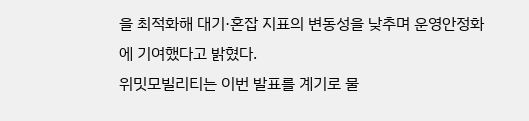을 최적화해 대기·혼잡 지표의 변동성을 낮추며 운영안정화에 기여했다고 밝혔다.
위밋모빌리티는 이번 발표를 계기로 물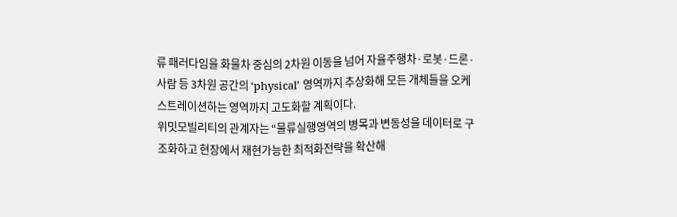류 패러다임을 화물차 중심의 2차원 이동을 넘어 자율주행차·로봇·드론·사람 등 3차원 공간의 ‘physical’ 영역까지 추상화해 모든 개체들을 오케스트레이션하는 영역까지 고도화할 계획이다.
위밋모빌리티의 관계자는 “물류실행영역의 병목과 변동성을 데이터로 구조화하고 현장에서 재현가능한 최적화전략을 확산해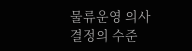물류운영 의사결정의 수준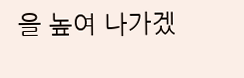을 높여 나가겠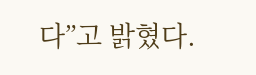다”고 밝혔다.